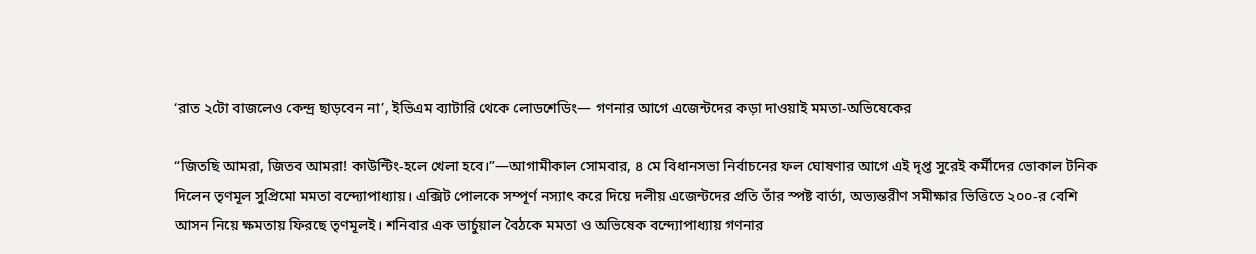‘রাত ২টো বাজলেও কেন্দ্র ছাড়বেন না’, ইভিএম ব্যাটারি থেকে লোডশেডিং— গণনার আগে এজেন্টদের কড়া দাওয়াই মমতা-অভিষেকের

“জিতছি আমরা, জিতব আমরা! কাউন্টিং-হলে খেলা হবে।”—আগামীকাল সোমবার, ৪ মে বিধানসভা নির্বাচনের ফল ঘোষণার আগে এই দৃপ্ত সুরেই কর্মীদের ভোকাল টনিক দিলেন তৃণমূল সুপ্রিমো মমতা বন্দ্যোপাধ্যায়। এক্সিট পোলকে সম্পূর্ণ নস্যাৎ করে দিয়ে দলীয় এজেন্টদের প্রতি তাঁর স্পষ্ট বার্তা, অভ্যন্তরীণ সমীক্ষার ভিত্তিতে ২০০-র বেশি আসন নিয়ে ক্ষমতায় ফিরছে তৃণমূলই। শনিবার এক ভার্চুয়াল বৈঠকে মমতা ও অভিষেক বন্দ্যোপাধ্যায় গণনার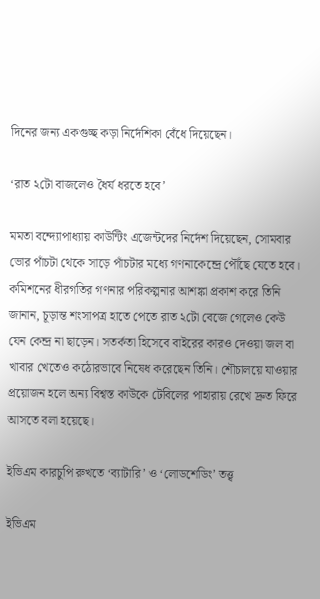দিনের জন্য একগুচ্ছ কড়া নির্দেশিকা বেঁধে দিয়েছেন।

‘রাত ২টো বাজলেও ধৈর্য ধরতে হবে’

মমতা বন্দ্যোপাধ্যায় কাউন্টিং এজেন্টদের নির্দেশ দিয়েছেন, সোমবার ভোর পাঁচটা থেকে সাড়ে পাঁচটার মধ্যে গণনাকেন্দ্রে পৌঁছে যেতে হবে। কমিশনের ধীরগতির গণনার পরিকল্পনার আশঙ্কা প্রকাশ করে তিনি জানান, চূড়ান্ত শংসাপত্র হাতে পেতে রাত ২টো বেজে গেলেও কেউ যেন কেন্দ্র না ছাড়েন। সতর্কতা হিসেবে বাইরের কারও দেওয়া জল বা খাবার খেতেও কঠোরভাবে নিষেধ করেছেন তিনি। শৌচালয়ে যাওয়ার প্রয়োজন হলে অন্য বিশ্বস্ত কাউকে টেবিলের পাহারায় রেখে দ্রুত ফিরে আসতে বলা হয়েছে।

ইভিএম কারচুপি রুখতে ‘ব্যাটারি’ ও ‘লোডশেডিং’ তত্ত্ব

ইভিএম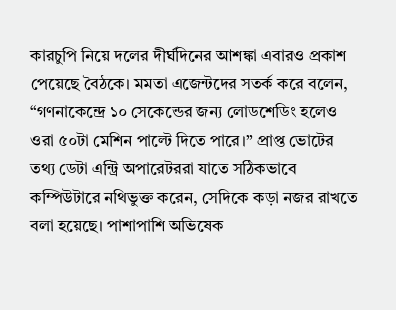কারচুপি নিয়ে দলের দীর্ঘদিনের আশঙ্কা এবারও প্রকাশ পেয়েছে বৈঠকে। মমতা এজেন্টদের সতর্ক করে বলেন, “গণনাকেন্দ্রে ১০ সেকেন্ডের জন্য লোডশেডিং হলেও ওরা ৫০টা মেশিন পাল্টে দিতে পারে।” প্রাপ্ত ভোটের তথ্য ডেটা এন্ট্রি অপারেটররা যাতে সঠিকভাবে কম্পিউটারে নথিভুক্ত করেন, সেদিকে কড়া নজর রাখতে বলা হয়েছে। পাশাপাশি অভিষেক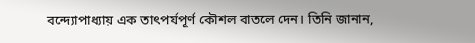বন্দ্যোপাধ্যায় এক তাৎপর্যপূর্ণ কৌশল বাতলে দেন। তিনি জানান,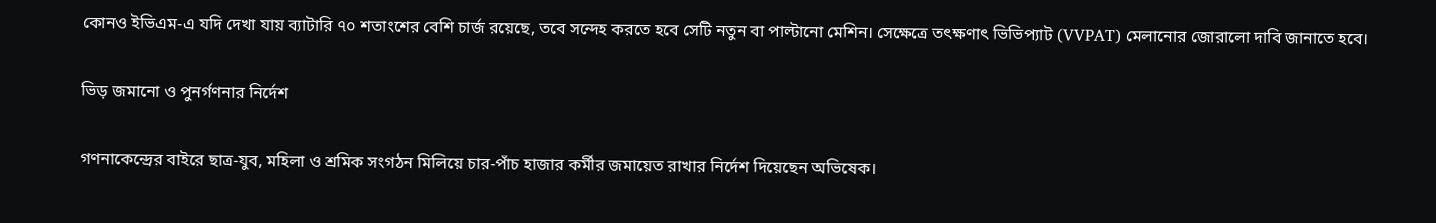কোনও ইভিএম-এ যদি দেখা যায় ব্যাটারি ৭০ শতাংশের বেশি চার্জ রয়েছে, তবে সন্দেহ করতে হবে সেটি নতুন বা পাল্টানো মেশিন। সেক্ষেত্রে তৎক্ষণাৎ ভিভিপ্যাট (VVPAT) মেলানোর জোরালো দাবি জানাতে হবে।

ভিড় জমানো ও পুনর্গণনার নির্দেশ

গণনাকেন্দ্রের বাইরে ছাত্র-যুব, মহিলা ও শ্রমিক সংগঠন মিলিয়ে চার-পাঁচ হাজার কর্মীর জমায়েত রাখার নির্দেশ দিয়েছেন অভিষেক।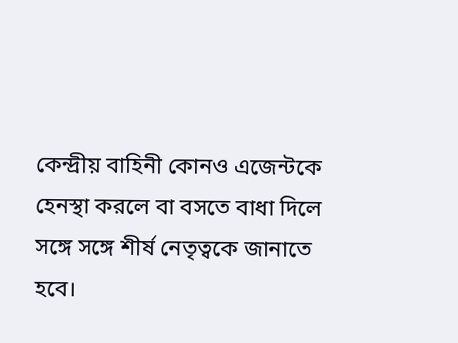কেন্দ্রীয় বাহিনী কোনও এজেন্টকে হেনস্থা করলে বা বসতে বাধা দিলে সঙ্গে সঙ্গে শীর্ষ নেতৃত্বকে জানাতে হবে।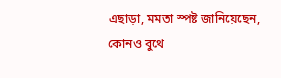এছাড়া, মমতা স্পষ্ট জানিয়েছেন, কোনও বুথে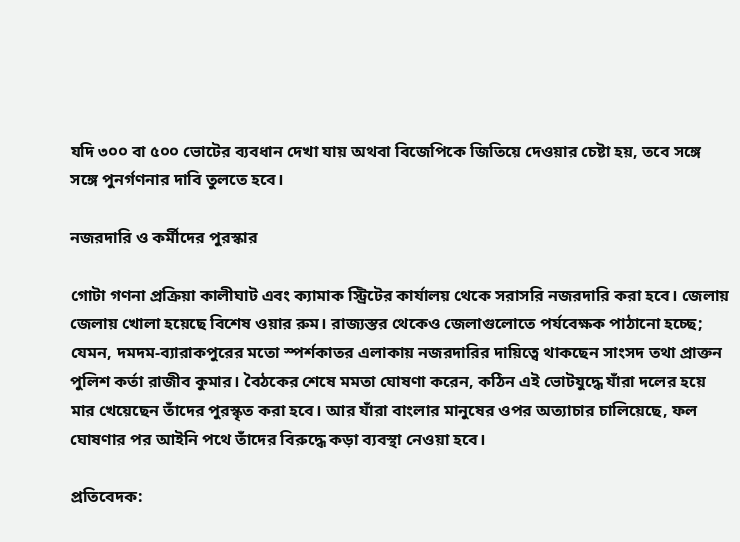যদি ৩০০ বা ৫০০ ভোটের ব্যবধান দেখা যায় অথবা বিজেপিকে জিতিয়ে দেওয়ার চেষ্টা হয়, তবে সঙ্গে সঙ্গে পুনর্গণনার দাবি তুলতে হবে।

নজরদারি ও কর্মীদের পুরস্কার

গোটা গণনা প্রক্রিয়া কালীঘাট এবং ক্যামাক স্ট্রিটের কার্যালয় থেকে সরাসরি নজরদারি করা হবে। জেলায় জেলায় খোলা হয়েছে বিশেষ ওয়ার রুম। রাজ্যস্তর থেকেও জেলাগুলোতে পর্যবেক্ষক পাঠানো হচ্ছে; যেমন, দমদম-ব্যারাকপুরের মতো স্পর্শকাতর এলাকায় নজরদারির দায়িত্বে থাকছেন সাংসদ তথা প্রাক্তন পুলিশ কর্তা রাজীব কুমার। বৈঠকের শেষে মমতা ঘোষণা করেন, কঠিন এই ভোটযুদ্ধে যাঁরা দলের হয়ে মার খেয়েছেন তাঁদের পুরস্কৃত করা হবে। আর যাঁরা বাংলার মানুষের ওপর অত্যাচার চালিয়েছে, ফল ঘোষণার পর আইনি পথে তাঁদের বিরুদ্ধে কড়া ব্যবস্থা নেওয়া হবে।

প্রতিবেদক: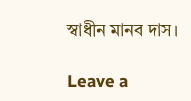স্বাধীন মানব দাস।

Leave a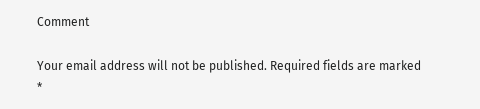Comment

Your email address will not be published. Required fields are marked *